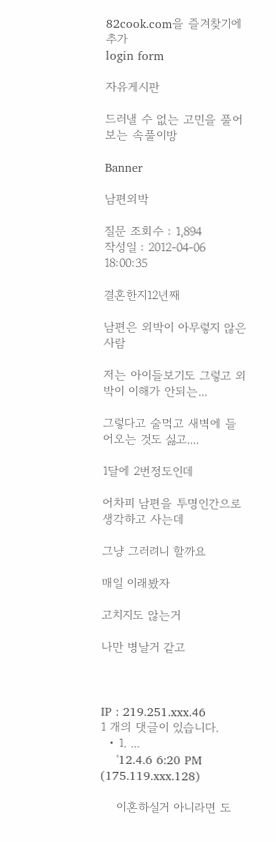82cook.com을 즐겨찾기에 추가
login form

자유게시판

드러낼 수 없는 고민을 풀어보는 속풀이방

Banner

남편외박

질문 조회수 : 1,894
작성일 : 2012-04-06 18:00:35

결혼한지12년째

남편은 외박이 아무렇지 않은 사람

저는 아이들보기도 그렇고 외박이 이해가 안되는...

그렇다고 술먹고 새벽에 들어오는 것도 싫고....

1달에 2번정도인데

어차피 남편을 투명인간으로 생각하고 사는데

그냥 그러려니 할까요

매일 이래봤자

고치지도 않는거

나만 병날거 같고



IP : 219.251.xxx.46
1 개의 댓글이 있습니다.
  • 1. ...
    '12.4.6 6:20 PM (175.119.xxx.128)

    이혼하실거 아니라면 도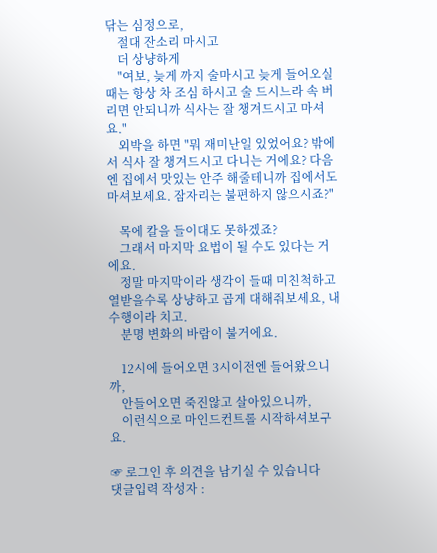닦는 심정으로,
    절대 잔소리 마시고
    더 상냥하게
    "여보, 늦게 까지 술마시고 늦게 들어오실때는 항상 차 조심 하시고 술 드시느라 속 버리면 안되니까 식사는 잘 챙겨드시고 마셔요."
    외박을 하면 "뭐 재미난일 있었어요? 밖에서 식사 잘 챙겨드시고 다니는 거에요? 다음엔 집에서 맛있는 안주 해줄테니까 집에서도 마셔보세요. 잠자리는 불편하지 않으시죠?"

    목에 칼을 들이대도 못하겠죠?
    그래서 마지막 요법이 될 수도 있다는 거에요.
    정말 마지막이라 생각이 들때 미친척하고 열받을수록 상냥하고 곱게 대해줘보세요, 내 수행이라 치고.
    분명 변화의 바람이 불거에요.

    12시에 들어오면 3시이전엔 들어왔으니까,
    안들어오면 죽진않고 살아있으니까,
    이런식으로 마인드컨트롤 시작하셔보구요.

☞ 로그인 후 의견을 남기실 수 있습니다
댓글입력 작성자 :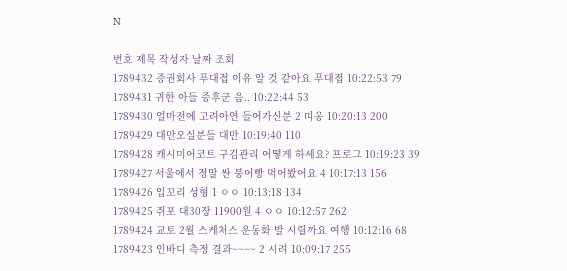N

번호 제목 작성자 날짜 조회
1789432 증권회사 푸대접 이유 알 것 같아요 푸대접 10:22:53 79
1789431 귀한 아들 증후군 음.. 10:22:44 53
1789430 얼마전에 고려아연 들어가신분 2 띠옹 10:20:13 200
1789429 대만오실분들 대만 10:19:40 110
1789428 캐시미어코트 구김관리 어떻게 하세요? 프로그 10:19:23 39
1789427 서울에서 정말 싼 붕어빵 먹어봤어요 4 10:17:13 156
1789426 입꼬리 성형 1 ㅇㅇ 10:13:18 134
1789425 쥐포 대30장 11900원 4 ㅇㅇ 10:12:57 262
1789424 교토 2월 스케처스 운동화 발 시릴까요 여행 10:12:16 68
1789423 인바디 측정 결과~~~~ 2 시려 10:09:17 255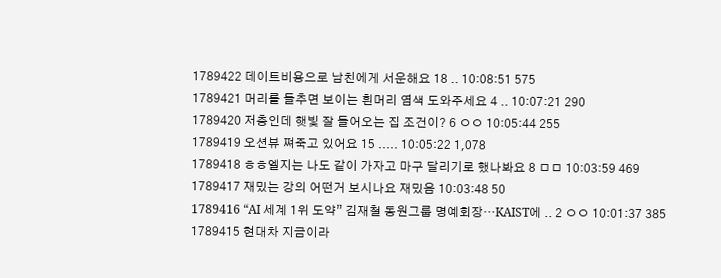1789422 데이트비용으로 남친에게 서운해요 18 .. 10:08:51 575
1789421 머리를 들추면 보이는 흰머리 염색 도와주세요 4 .. 10:07:21 290
1789420 저층인데 햇빛 잘 들어오는 집 조건이? 6 ㅇㅇ 10:05:44 255
1789419 오션뷰 쪄죽고 있어요 15 ..... 10:05:22 1,078
1789418 ㅎㅎ엘지는 나도 같이 가자고 마구 달리기로 했나봐요 8 ㅁㅁ 10:03:59 469
1789417 재밌는 강의 어떤거 보시나요 재밌음 10:03:48 50
1789416 “AI 세계 1위 도약” 김재철 동원그룹 명예회장…KAIST에 .. 2 ㅇㅇ 10:01:37 385
1789415 현대차 지금이라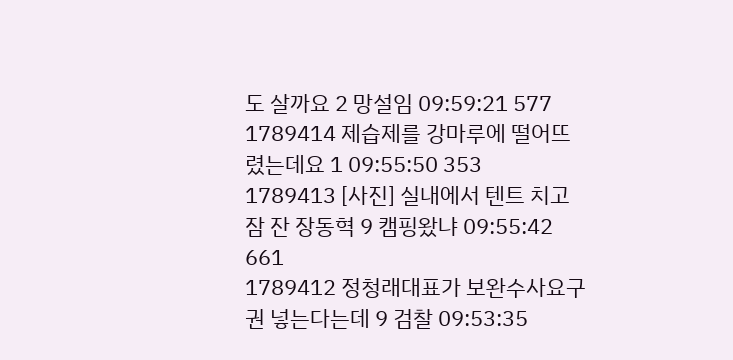도 살까요 2 망설임 09:59:21 577
1789414 제습제를 강마루에 떨어뜨렸는데요 1 09:55:50 353
1789413 [사진] 실내에서 텐트 치고 잠 잔 장동혁 9 캠핑왔냐 09:55:42 661
1789412 정청래대표가 보완수사요구권 넣는다는데 9 검찰 09:53:35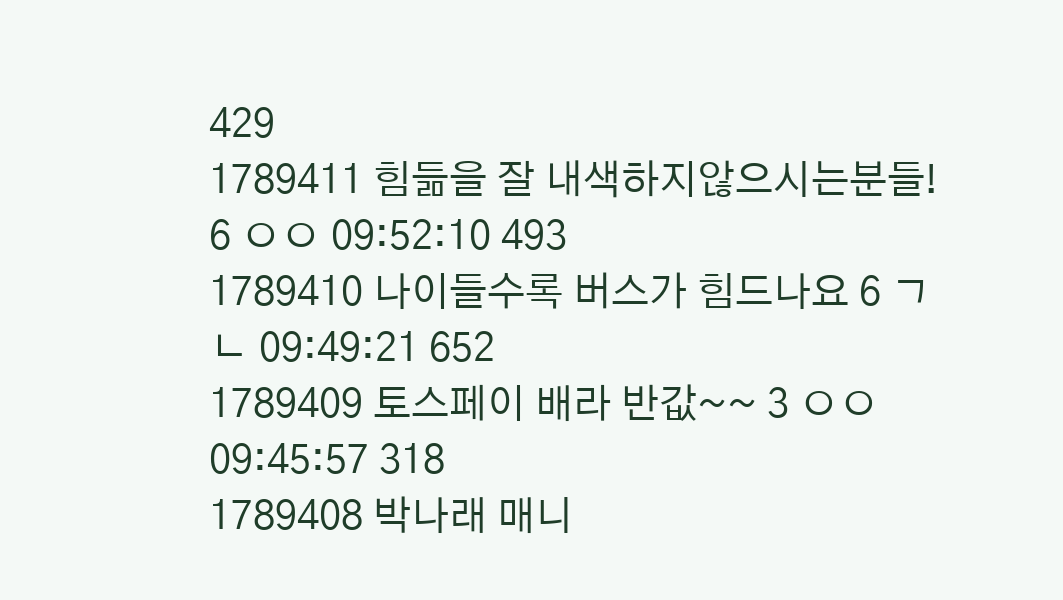429
1789411 힘듦을 잘 내색하지않으시는분들! 6 ㅇㅇ 09:52:10 493
1789410 나이들수록 버스가 힘드나요 6 ㄱㄴ 09:49:21 652
1789409 토스페이 배라 반값~~ 3 ㅇㅇ 09:45:57 318
1789408 박나래 매니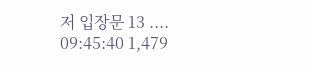저 입장문 13 .... 09:45:40 1,479